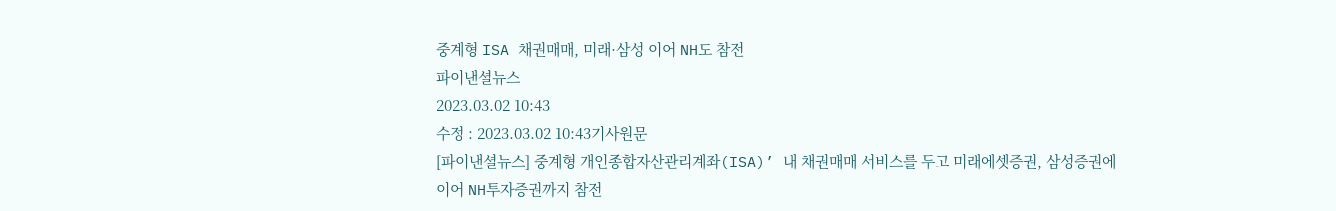중계형 ISA 채권매매, 미래·삼성 이어 NH도 참전
파이낸셜뉴스
2023.03.02 10:43
수정 : 2023.03.02 10:43기사원문
[파이낸셜뉴스] 중계형 개인종합자산관리계좌(ISA)’ 내 채권매매 서비스를 두고 미래에셋증권, 삼성증권에 이어 NH투자증권까지 참전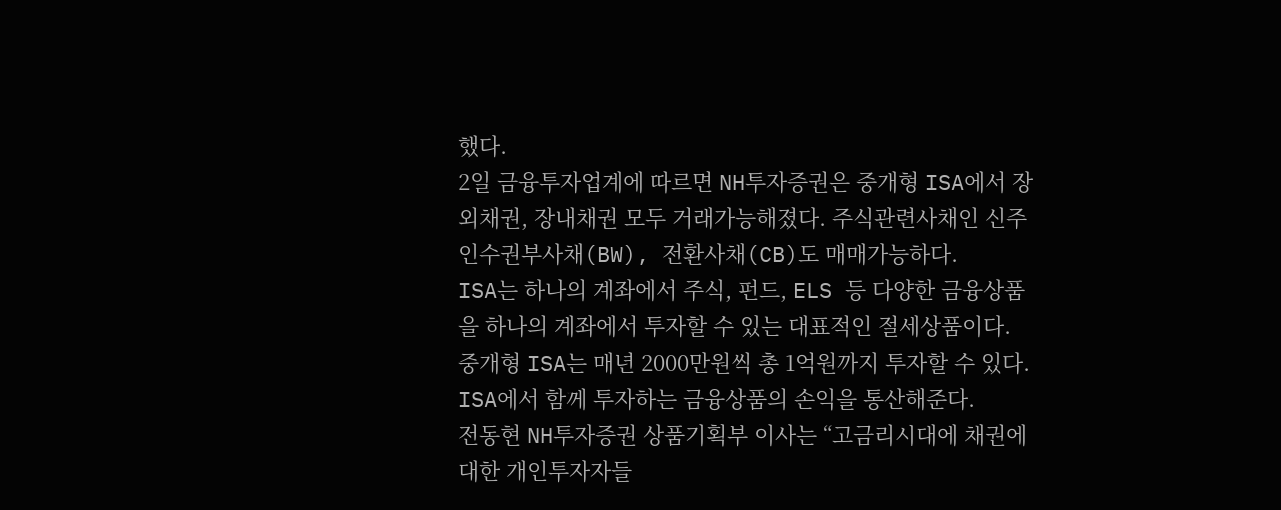했다.
2일 금융투자업계에 따르면 NH투자증권은 중개형 ISA에서 장외채권, 장내채권 모두 거래가능해졌다. 주식관련사채인 신주인수권부사채(BW), 전환사채(CB)도 매매가능하다.
ISA는 하나의 계좌에서 주식, 펀드, ELS 등 다양한 금융상품을 하나의 계좌에서 투자할 수 있는 대표적인 절세상품이다.
중개형 ISA는 매년 2000만원씩 총 1억원까지 투자할 수 있다. ISA에서 함께 투자하는 금융상품의 손익을 통산해준다.
전동현 NH투자증권 상품기획부 이사는 “고금리시대에 채권에 대한 개인투자자들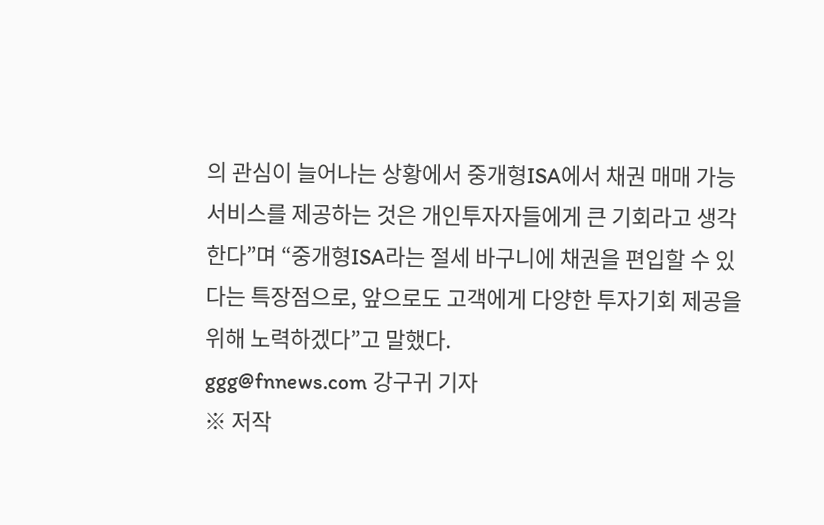의 관심이 늘어나는 상황에서 중개형ISA에서 채권 매매 가능 서비스를 제공하는 것은 개인투자자들에게 큰 기회라고 생각한다”며 “중개형ISA라는 절세 바구니에 채권을 편입할 수 있다는 특장점으로, 앞으로도 고객에게 다양한 투자기회 제공을 위해 노력하겠다”고 말했다.
ggg@fnnews.com 강구귀 기자
※ 저작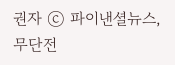권자 ⓒ 파이낸셜뉴스, 무단전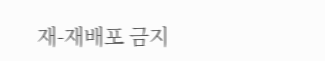재-재배포 금지